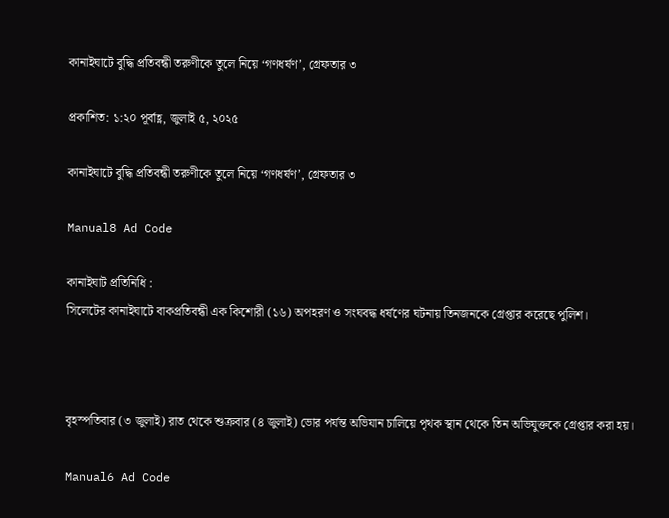কানাইঘাটে বুদ্ধি প্রতিবন্ধী তরুণীকে তুলে নিয়ে ‘গণধর্ষণ’, গ্রেফতার ৩

প্রকাশিত: ১:২০ পূর্বাহ্ণ, জুলাই ৫, ২০২৫

কানাইঘাটে বুদ্ধি প্রতিবন্ধী তরুণীকে তুলে নিয়ে ‘গণধর্ষণ’, গ্রেফতার ৩

Manual8 Ad Code

কানাইঘাট প্রতিনিধি :
সিলেটের কানাইঘাটে বাকপ্রতিবন্ধী এক কিশোরী (১৬) অপহরণ ও সংঘবদ্ধ ধর্ষণের ঘটনায় তিনজনকে গ্রেপ্তার করেছে পুলিশ।



বৃহস্পতিবার (৩ জুলাই) রাত থেকে শুক্রবার (৪ জুলাই) ভোর পর্যন্ত অভিযান চালিয়ে পৃথক স্থান থেকে তিন অভিযুক্তকে গ্রেপ্তার করা হয়।

Manual6 Ad Code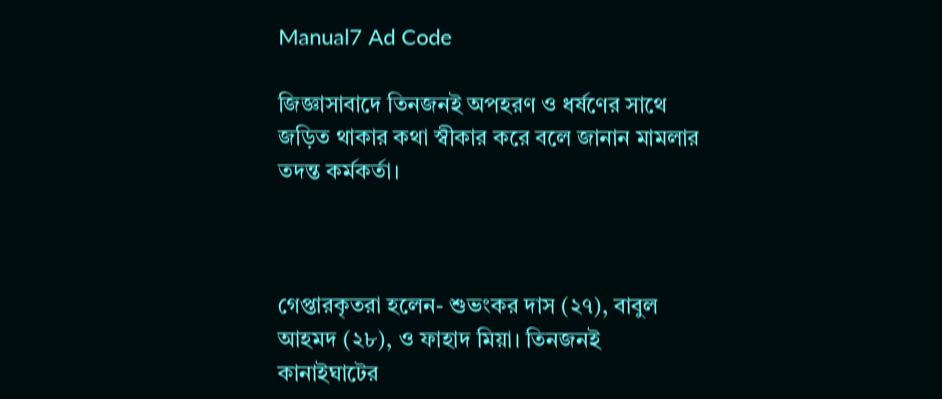Manual7 Ad Code

জিজ্ঞাসাবাদে তিনজনই অপহরণ ও ধর্ষণের সাথে জড়িত থাকার কথা স্বীকার করে বলে জানান মামলার তদন্ত কর্মকর্তা।



গেপ্তারকৃতরা হলেন- শুভংকর দাস (২৭), বাবুল আহমদ (২৮), ও ফাহাদ মিয়া। তিনজনই কানাইঘাটের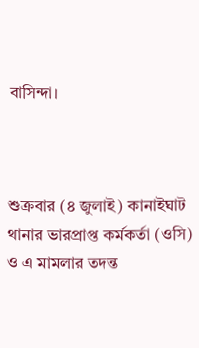বাসিন্দা।



শুক্রবার (৪ জুলাই) কানাইঘাট থানার ভারপ্রাপ্ত কর্মকর্তা (ওসি) ও এ মামলার তদন্ত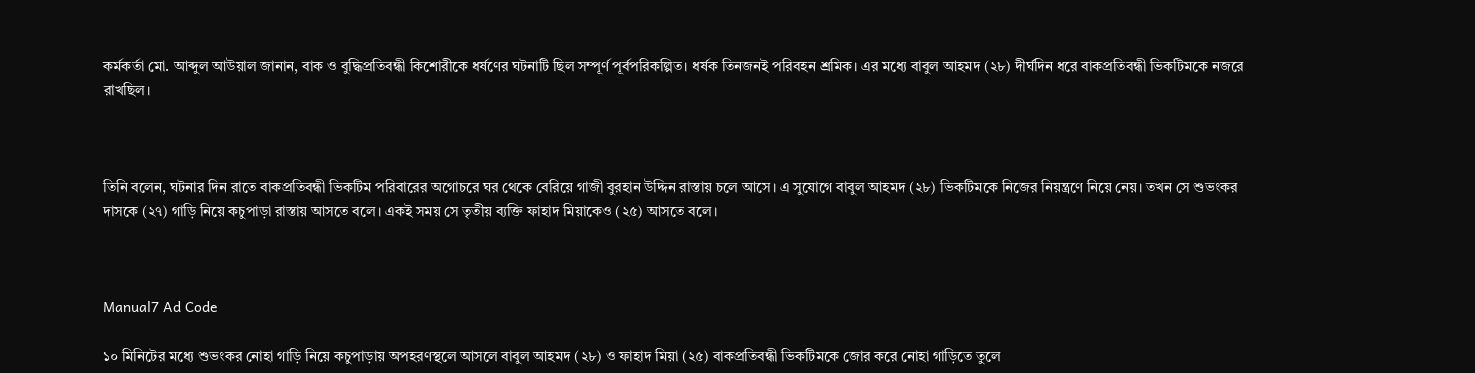কর্মকর্তা মো. আব্দুল আউয়াল জানান, বাক ও বুদ্ধিপ্রতিবন্ধী কিশোরীকে ধর্ষণের ঘটনাটি ছিল সম্পূর্ণ পূর্বপরিকল্পিত। ধর্ষক তিনজনই পরিবহন শ্রমিক। এর মধ্যে বাবুল আহমদ (২৮) দীর্ঘদিন ধরে বাকপ্রতিবন্ধী ভিকটিমকে নজরে রাখছিল।



তিনি বলেন, ঘটনার দিন রাতে বাকপ্রতিবন্ধী ভিকটিম পরিবারের অগোচরে ঘর থেকে বেরিয়ে গাজী বুরহান উদ্দিন রাস্তায় চলে আসে। এ সুযোগে বাবুল আহমদ (২৮) ভিকটিমকে নিজের নিয়ন্ত্রণে নিয়ে নেয়। তখন সে শুভংকর দাসকে (২৭) গাড়ি নিয়ে কচুপাড়া রাস্তায় আসতে বলে। একই সময় সে তৃতীয় ব্যক্তি ফাহাদ মিয়াকেও (২৫) আসতে বলে।



Manual7 Ad Code

১০ মিনিটের মধ্যে শুভংকর নোহা গাড়ি নিয়ে কচুপাড়ায় অপহরণস্থলে আসলে বাবুল আহমদ (২৮) ও ফাহাদ মিয়া (২৫) বাকপ্রতিবন্ধী ভিকটিমকে জোর করে নোহা গাড়িতে তুলে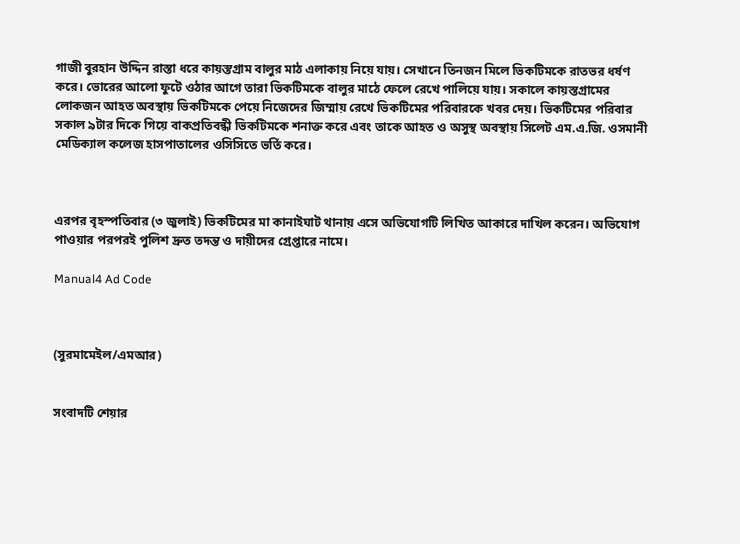গাজী বুরহান উদ্দিন রাস্তা ধরে কায়স্তগ্রাম বালুর মাঠ এলাকায় নিয়ে যায়। সেখানে তিনজন মিলে ভিকটিমকে রাতভর ধর্ষণ করে। ভোরের আলো ফুটে ওঠার আগে তারা ভিকটিমকে বালুর মাঠে ফেলে রেখে পালিয়ে যায়। সকালে কায়স্তগ্রামের লোকজন আহত অবস্থায় ভিকটিমকে পেয়ে নিজেদের জিম্মায় রেখে ভিকটিমের পরিবারকে খবর দেয়। ভিকটিমের পরিবার সকাল ৯টার দিকে গিয়ে বাকপ্রতিবন্ধী ভিকটিমকে শনাক্ত করে এবং তাকে আহত ও অসুস্থ অবস্থায় সিলেট এম.এ.জি. ওসমানী মেডিক্যাল কলেজ হাসপাতালের ওসিসিতে ভর্তি করে।



এরপর বৃহস্পতিবার (৩ জুলাই) ভিকটিমের মা কানাইঘাট থানায় এসে অভিযোগটি লিখিত আকারে দাখিল করেন। অভিযোগ পাওয়ার পরপরই পুলিশ দ্রুত তদন্ত ও দায়ীদের গ্রেপ্তারে নামে।

Manual4 Ad Code



(সুরমামেইল/এমআর)


সংবাদটি শেয়ার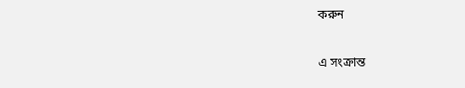করুন

এ সংক্রান্ত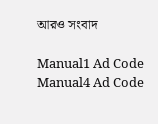আরও সংবাদ

Manual1 Ad Code
Manual4 Ad Code